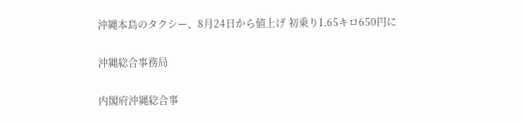沖縄本島のタクシー、8月24日から値上げ 初乗り1.65キロ650円に

沖縄総合事務局

内閣府沖縄総合事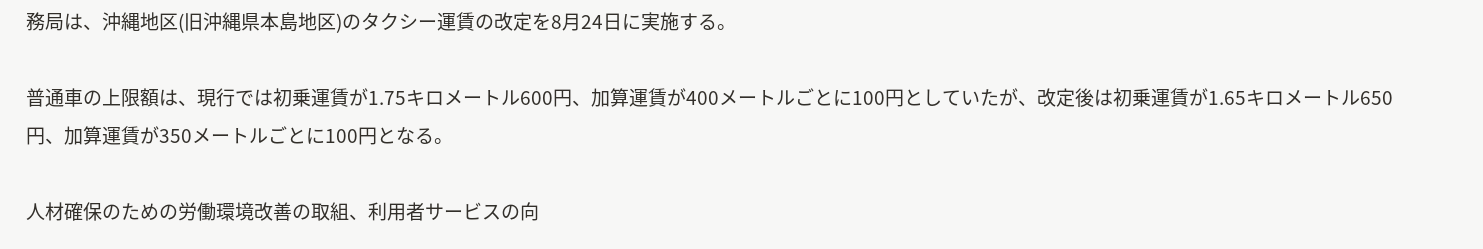務局は、沖縄地区(旧沖縄県本島地区)のタクシー運賃の改定を8月24日に実施する。

普通車の上限額は、現行では初乗運賃が1.75キロメートル600円、加算運賃が400メートルごとに100円としていたが、改定後は初乗運賃が1.65キロメートル650円、加算運賃が350メートルごとに100円となる。

人材確保のための労働環境改善の取組、利用者サービスの向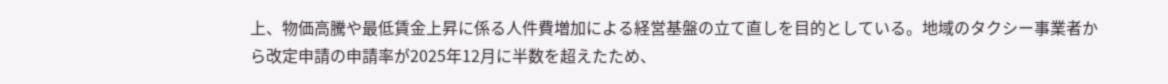上、物価高騰や最低賃金上昇に係る人件費増加による経営基盤の立て直しを目的としている。地域のタクシー事業者から改定申請の申請率が2025年12月に半数を超えたため、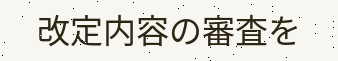改定内容の審査を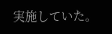実施していた。